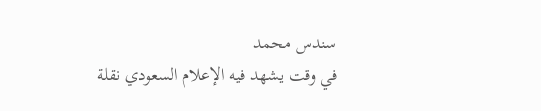سندس محمد
في وقت يشهد فيه الإعلام السعودي نقلة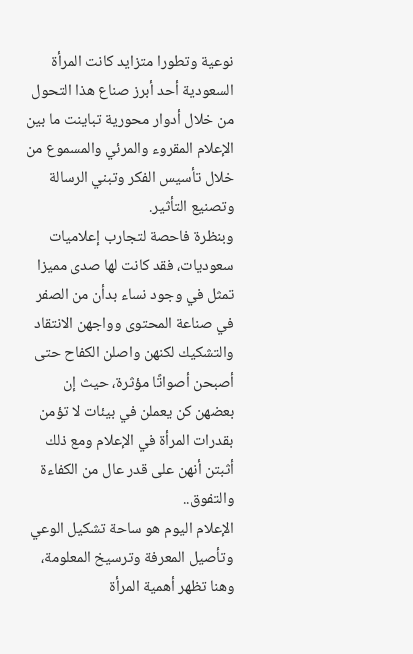نوعية وتطورا متزايد كانت المرأة السعودية أحد أبرز صناع هذا التحول من خلال أدوار محورية تباينت ما بين الإعلام المقروء والمرئي والمسموع من خلال تأسيس الفكر وتبني الرسالة وتصنيع التأثير.
وبنظرة فاحصة لتجارب إعلاميات سعوديات، فقد كانت لها صدى مميزا تمثل في وجود نساء بدأن من الصفر في صناعة المحتوى وواجهن الانتقاد والتشكيك لكنهن واصلن الكفاح حتى أصبحن أصواتًا مؤثرة، حيث إن بعضهن كن يعملن في بيئات لا تؤمن بقدرات المرأة في الإعلام ومع ذلك أثبتن أنهن على قدر عال من الكفاءة والتفوق..
الإعلام اليوم هو ساحة تشكيل الوعي وتأصيل المعرفة وترسيخ المعلومة، وهنا تظهر أهمية المرأة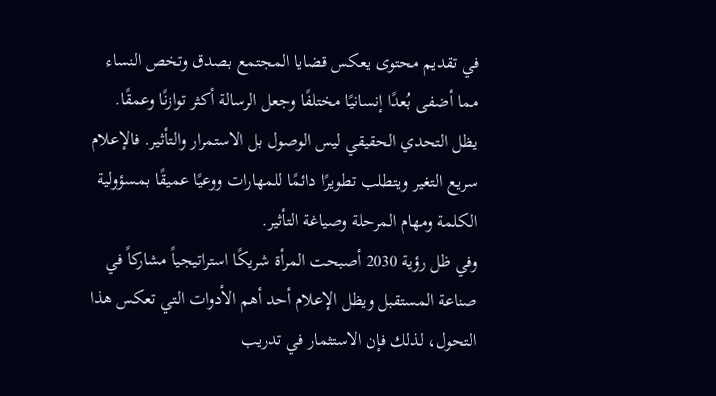في تقديم محتوى يعكس قضايا المجتمع بصدق وتخص النساء مما أضفى بُعدًا إنسانيًا مختلفًا وجعل الرسالة أكثر توازنًا وعمقًا.
يظل التحدي الحقيقي ليس الوصول بل الاستمرار والتأثير. فالإعلام سريع التغير ويتطلب تطويرًا دائمًا للمهارات ووعيًا عميقًا بمسؤولية الكلمة ومهام المرحلة وصياغة التأثير.
وفي ظل رؤية 2030 أصبحت المرأة شريكًا استراتيجياً مشاركاً في صناعة المستقبل ويظل الإعلام أحد أهم الأدوات التي تعكس هذا التحول، لذلك فإن الاستثمار في تدريب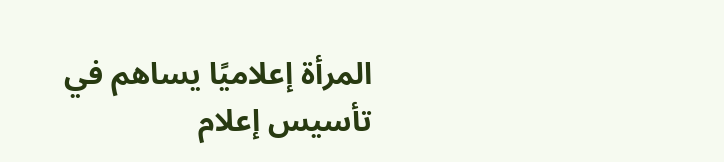المرأة إعلاميًا يساهم في تأسيس إعلام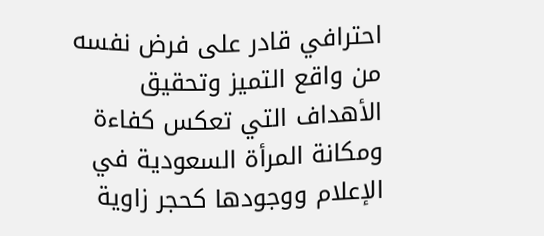احترافي قادر على فرض نفسه من واقع التميز وتحقيق الأهداف التي تعكس كفاءة ومكانة المرأة السعودية في الإعلام ووجودها كحجر زاوية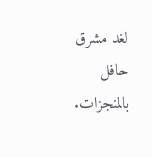لغد مشرق حافل بالمنجزات.